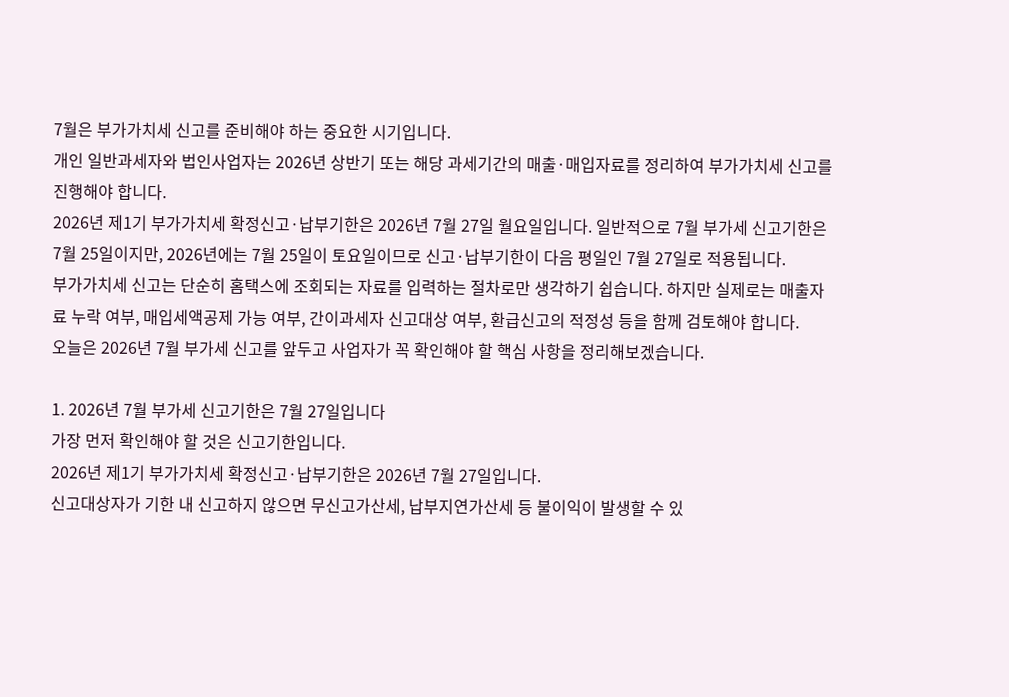7월은 부가가치세 신고를 준비해야 하는 중요한 시기입니다.
개인 일반과세자와 법인사업자는 2026년 상반기 또는 해당 과세기간의 매출·매입자료를 정리하여 부가가치세 신고를 진행해야 합니다.
2026년 제1기 부가가치세 확정신고·납부기한은 2026년 7월 27일 월요일입니다. 일반적으로 7월 부가세 신고기한은 7월 25일이지만, 2026년에는 7월 25일이 토요일이므로 신고·납부기한이 다음 평일인 7월 27일로 적용됩니다.
부가가치세 신고는 단순히 홈택스에 조회되는 자료를 입력하는 절차로만 생각하기 쉽습니다. 하지만 실제로는 매출자료 누락 여부, 매입세액공제 가능 여부, 간이과세자 신고대상 여부, 환급신고의 적정성 등을 함께 검토해야 합니다.
오늘은 2026년 7월 부가세 신고를 앞두고 사업자가 꼭 확인해야 할 핵심 사항을 정리해보겠습니다.

1. 2026년 7월 부가세 신고기한은 7월 27일입니다
가장 먼저 확인해야 할 것은 신고기한입니다.
2026년 제1기 부가가치세 확정신고·납부기한은 2026년 7월 27일입니다.
신고대상자가 기한 내 신고하지 않으면 무신고가산세, 납부지연가산세 등 불이익이 발생할 수 있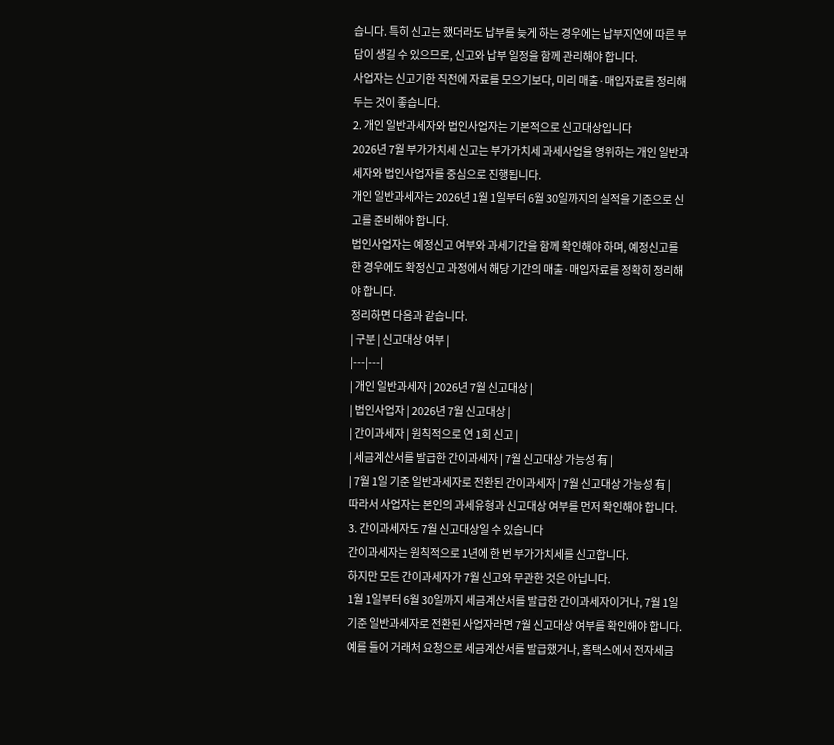습니다. 특히 신고는 했더라도 납부를 늦게 하는 경우에는 납부지연에 따른 부담이 생길 수 있으므로, 신고와 납부 일정을 함께 관리해야 합니다.
사업자는 신고기한 직전에 자료를 모으기보다, 미리 매출·매입자료를 정리해두는 것이 좋습니다.
2. 개인 일반과세자와 법인사업자는 기본적으로 신고대상입니다
2026년 7월 부가가치세 신고는 부가가치세 과세사업을 영위하는 개인 일반과세자와 법인사업자를 중심으로 진행됩니다.
개인 일반과세자는 2026년 1월 1일부터 6월 30일까지의 실적을 기준으로 신고를 준비해야 합니다.
법인사업자는 예정신고 여부와 과세기간을 함께 확인해야 하며, 예정신고를 한 경우에도 확정신고 과정에서 해당 기간의 매출·매입자료를 정확히 정리해야 합니다.
정리하면 다음과 같습니다.
| 구분 | 신고대상 여부 |
|---|---|
| 개인 일반과세자 | 2026년 7월 신고대상 |
| 법인사업자 | 2026년 7월 신고대상 |
| 간이과세자 | 원칙적으로 연 1회 신고 |
| 세금계산서를 발급한 간이과세자 | 7월 신고대상 가능성 有 |
| 7월 1일 기준 일반과세자로 전환된 간이과세자 | 7월 신고대상 가능성 有 |
따라서 사업자는 본인의 과세유형과 신고대상 여부를 먼저 확인해야 합니다.
3. 간이과세자도 7월 신고대상일 수 있습니다
간이과세자는 원칙적으로 1년에 한 번 부가가치세를 신고합니다.
하지만 모든 간이과세자가 7월 신고와 무관한 것은 아닙니다.
1월 1일부터 6월 30일까지 세금계산서를 발급한 간이과세자이거나, 7월 1일 기준 일반과세자로 전환된 사업자라면 7월 신고대상 여부를 확인해야 합니다.
예를 들어 거래처 요청으로 세금계산서를 발급했거나, 홈택스에서 전자세금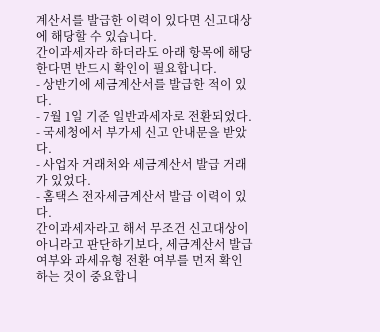계산서를 발급한 이력이 있다면 신고대상에 해당할 수 있습니다.
간이과세자라 하더라도 아래 항목에 해당한다면 반드시 확인이 필요합니다.
- 상반기에 세금계산서를 발급한 적이 있다.
- 7월 1일 기준 일반과세자로 전환되었다.
- 국세청에서 부가세 신고 안내문을 받았다.
- 사업자 거래처와 세금계산서 발급 거래가 있었다.
- 홈택스 전자세금계산서 발급 이력이 있다.
간이과세자라고 해서 무조건 신고대상이 아니라고 판단하기보다, 세금계산서 발급 여부와 과세유형 전환 여부를 먼저 확인하는 것이 중요합니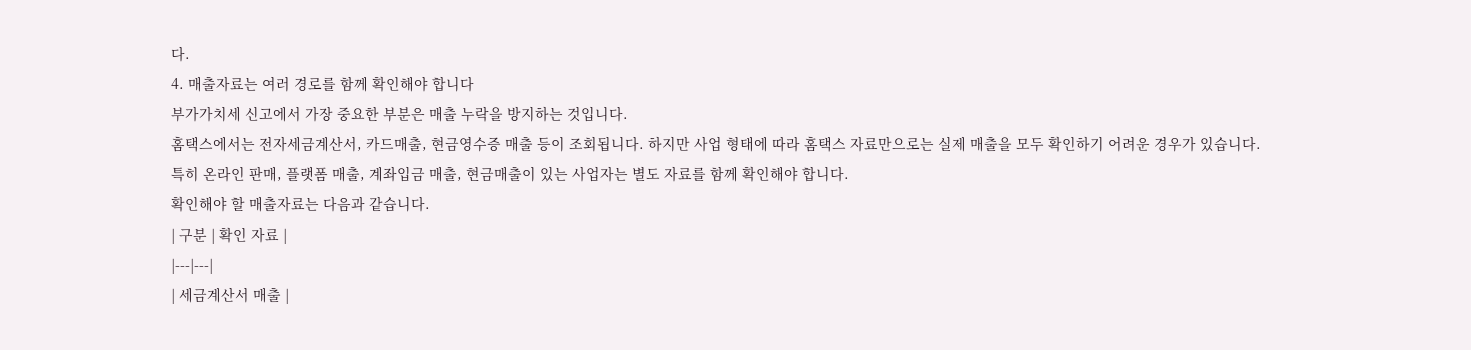다.
4. 매출자료는 여러 경로를 함께 확인해야 합니다
부가가치세 신고에서 가장 중요한 부분은 매출 누락을 방지하는 것입니다.
홈택스에서는 전자세금계산서, 카드매출, 현금영수증 매출 등이 조회됩니다. 하지만 사업 형태에 따라 홈택스 자료만으로는 실제 매출을 모두 확인하기 어려운 경우가 있습니다.
특히 온라인 판매, 플랫폼 매출, 계좌입금 매출, 현금매출이 있는 사업자는 별도 자료를 함께 확인해야 합니다.
확인해야 할 매출자료는 다음과 같습니다.
| 구분 | 확인 자료 |
|---|---|
| 세금계산서 매출 |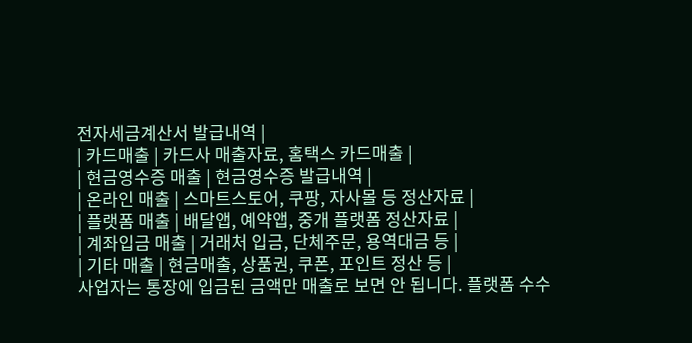전자세금계산서 발급내역 |
| 카드매출 | 카드사 매출자료, 홈택스 카드매출 |
| 현금영수증 매출 | 현금영수증 발급내역 |
| 온라인 매출 | 스마트스토어, 쿠팡, 자사몰 등 정산자료 |
| 플랫폼 매출 | 배달앱, 예약앱, 중개 플랫폼 정산자료 |
| 계좌입금 매출 | 거래처 입금, 단체주문, 용역대금 등 |
| 기타 매출 | 현금매출, 상품권, 쿠폰, 포인트 정산 등 |
사업자는 통장에 입금된 금액만 매출로 보면 안 됩니다. 플랫폼 수수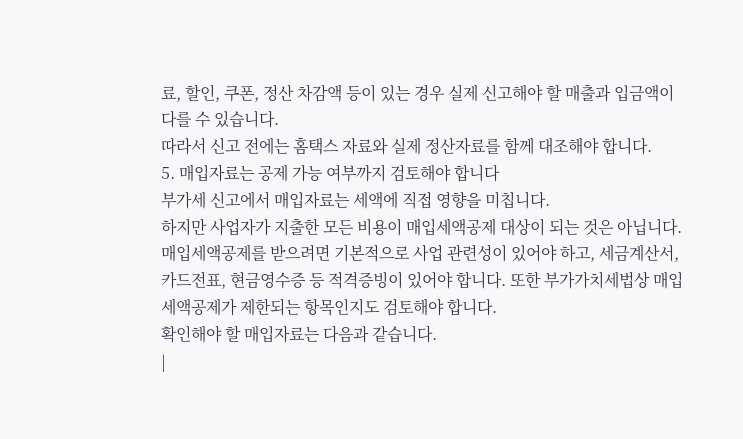료, 할인, 쿠폰, 정산 차감액 등이 있는 경우 실제 신고해야 할 매출과 입금액이 다를 수 있습니다.
따라서 신고 전에는 홈택스 자료와 실제 정산자료를 함께 대조해야 합니다.
5. 매입자료는 공제 가능 여부까지 검토해야 합니다
부가세 신고에서 매입자료는 세액에 직접 영향을 미칩니다.
하지만 사업자가 지출한 모든 비용이 매입세액공제 대상이 되는 것은 아닙니다.
매입세액공제를 받으려면 기본적으로 사업 관련성이 있어야 하고, 세금계산서, 카드전표, 현금영수증 등 적격증빙이 있어야 합니다. 또한 부가가치세법상 매입세액공제가 제한되는 항목인지도 검토해야 합니다.
확인해야 할 매입자료는 다음과 같습니다.
|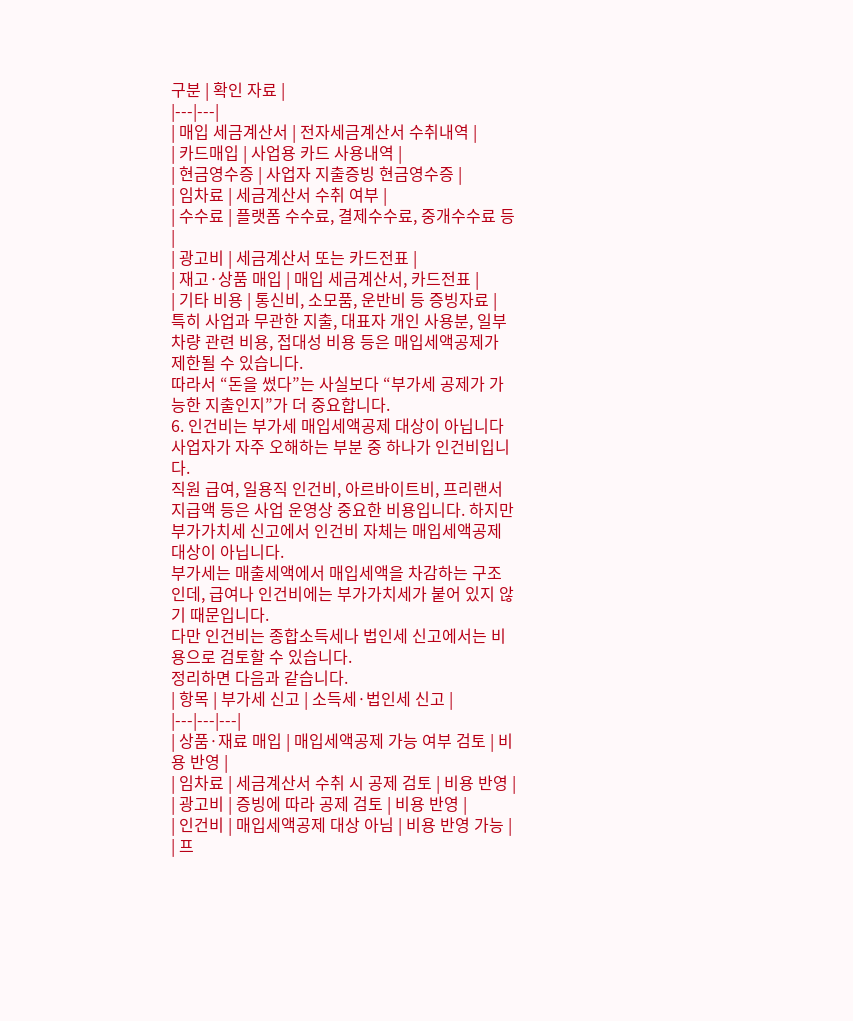구분 | 확인 자료 |
|---|---|
| 매입 세금계산서 | 전자세금계산서 수취내역 |
| 카드매입 | 사업용 카드 사용내역 |
| 현금영수증 | 사업자 지출증빙 현금영수증 |
| 임차료 | 세금계산서 수취 여부 |
| 수수료 | 플랫폼 수수료, 결제수수료, 중개수수료 등 |
| 광고비 | 세금계산서 또는 카드전표 |
| 재고·상품 매입 | 매입 세금계산서, 카드전표 |
| 기타 비용 | 통신비, 소모품, 운반비 등 증빙자료 |
특히 사업과 무관한 지출, 대표자 개인 사용분, 일부 차량 관련 비용, 접대성 비용 등은 매입세액공제가 제한될 수 있습니다.
따라서 “돈을 썼다”는 사실보다 “부가세 공제가 가능한 지출인지”가 더 중요합니다.
6. 인건비는 부가세 매입세액공제 대상이 아닙니다
사업자가 자주 오해하는 부분 중 하나가 인건비입니다.
직원 급여, 일용직 인건비, 아르바이트비, 프리랜서 지급액 등은 사업 운영상 중요한 비용입니다. 하지만 부가가치세 신고에서 인건비 자체는 매입세액공제 대상이 아닙니다.
부가세는 매출세액에서 매입세액을 차감하는 구조인데, 급여나 인건비에는 부가가치세가 붙어 있지 않기 때문입니다.
다만 인건비는 종합소득세나 법인세 신고에서는 비용으로 검토할 수 있습니다.
정리하면 다음과 같습니다.
| 항목 | 부가세 신고 | 소득세·법인세 신고 |
|---|---|---|
| 상품·재료 매입 | 매입세액공제 가능 여부 검토 | 비용 반영 |
| 임차료 | 세금계산서 수취 시 공제 검토 | 비용 반영 |
| 광고비 | 증빙에 따라 공제 검토 | 비용 반영 |
| 인건비 | 매입세액공제 대상 아님 | 비용 반영 가능 |
| 프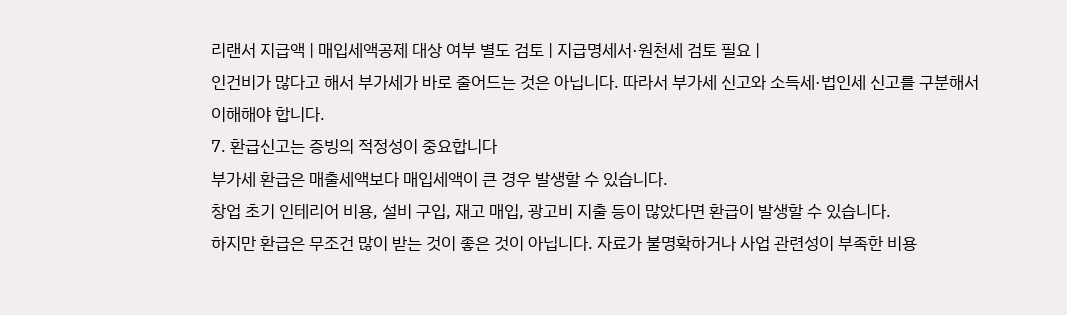리랜서 지급액 | 매입세액공제 대상 여부 별도 검토 | 지급명세서·원천세 검토 필요 |
인건비가 많다고 해서 부가세가 바로 줄어드는 것은 아닙니다. 따라서 부가세 신고와 소득세·법인세 신고를 구분해서 이해해야 합니다.
7. 환급신고는 증빙의 적정성이 중요합니다
부가세 환급은 매출세액보다 매입세액이 큰 경우 발생할 수 있습니다.
창업 초기 인테리어 비용, 설비 구입, 재고 매입, 광고비 지출 등이 많았다면 환급이 발생할 수 있습니다.
하지만 환급은 무조건 많이 받는 것이 좋은 것이 아닙니다. 자료가 불명확하거나 사업 관련성이 부족한 비용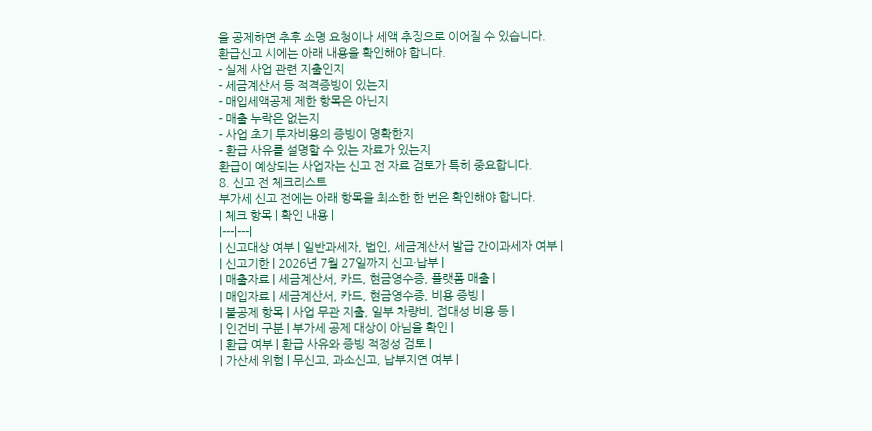을 공제하면 추후 소명 요청이나 세액 추징으로 이어질 수 있습니다.
환급신고 시에는 아래 내용을 확인해야 합니다.
- 실제 사업 관련 지출인지
- 세금계산서 등 적격증빙이 있는지
- 매입세액공제 제한 항목은 아닌지
- 매출 누락은 없는지
- 사업 초기 투자비용의 증빙이 명확한지
- 환급 사유를 설명할 수 있는 자료가 있는지
환급이 예상되는 사업자는 신고 전 자료 검토가 특히 중요합니다.
8. 신고 전 체크리스트
부가세 신고 전에는 아래 항목을 최소한 한 번은 확인해야 합니다.
| 체크 항목 | 확인 내용 |
|---|---|
| 신고대상 여부 | 일반과세자, 법인, 세금계산서 발급 간이과세자 여부 |
| 신고기한 | 2026년 7월 27일까지 신고·납부 |
| 매출자료 | 세금계산서, 카드, 현금영수증, 플랫폼 매출 |
| 매입자료 | 세금계산서, 카드, 현금영수증, 비용 증빙 |
| 불공제 항목 | 사업 무관 지출, 일부 차량비, 접대성 비용 등 |
| 인건비 구분 | 부가세 공제 대상이 아님을 확인 |
| 환급 여부 | 환급 사유와 증빙 적정성 검토 |
| 가산세 위험 | 무신고, 과소신고, 납부지연 여부 |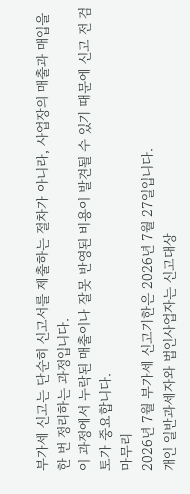부가세 신고는 단순히 신고서를 제출하는 절차가 아니라, 사업장의 매출과 매입을 한 번 정리하는 과정입니다.
이 과정에서 누락된 매출이나 잘못 반영된 비용이 발견될 수 있기 때문에 신고 전 검토가 중요합니다.
마무리
2026년 7월 부가세 신고기한은 2026년 7월 27일입니다.
개인 일반과세자와 법인사업자는 신고대상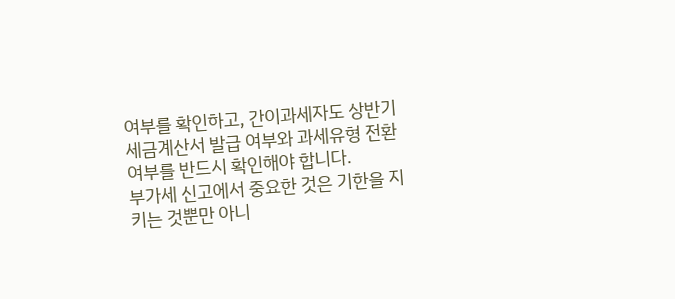여부를 확인하고, 간이과세자도 상반기 세금계산서 발급 여부와 과세유형 전환 여부를 반드시 확인해야 합니다.
부가세 신고에서 중요한 것은 기한을 지키는 것뿐만 아니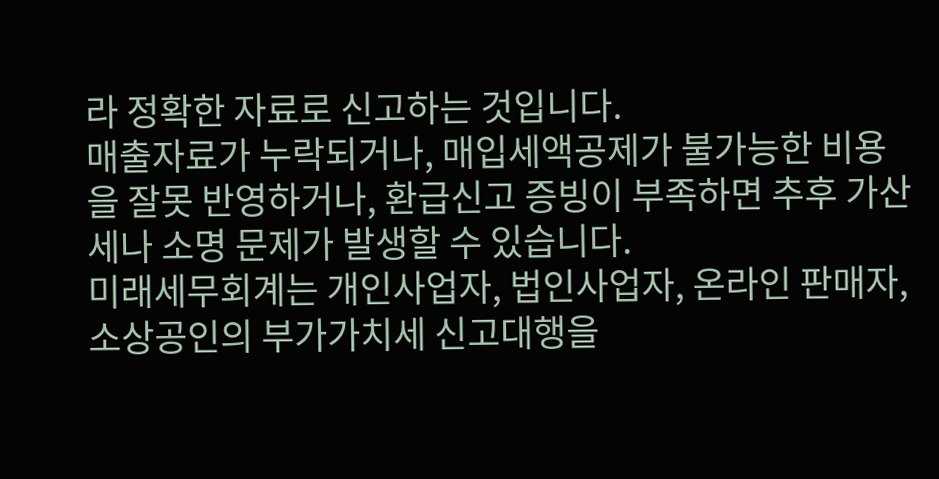라 정확한 자료로 신고하는 것입니다.
매출자료가 누락되거나, 매입세액공제가 불가능한 비용을 잘못 반영하거나, 환급신고 증빙이 부족하면 추후 가산세나 소명 문제가 발생할 수 있습니다.
미래세무회계는 개인사업자, 법인사업자, 온라인 판매자, 소상공인의 부가가치세 신고대행을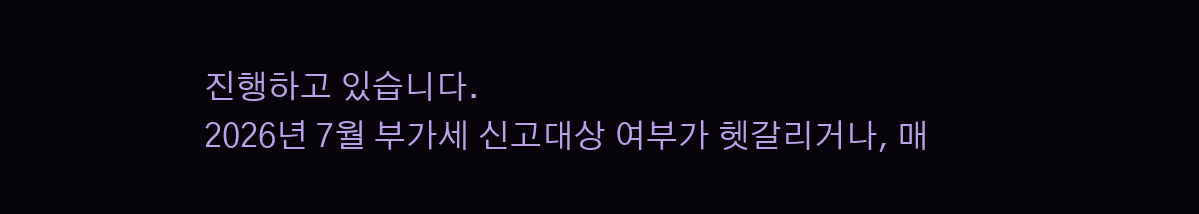진행하고 있습니다.
2026년 7월 부가세 신고대상 여부가 헷갈리거나, 매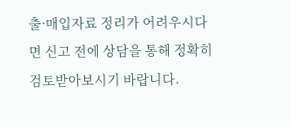출·매입자료 정리가 어려우시다면 신고 전에 상담을 통해 정확히 검토받아보시기 바랍니다.